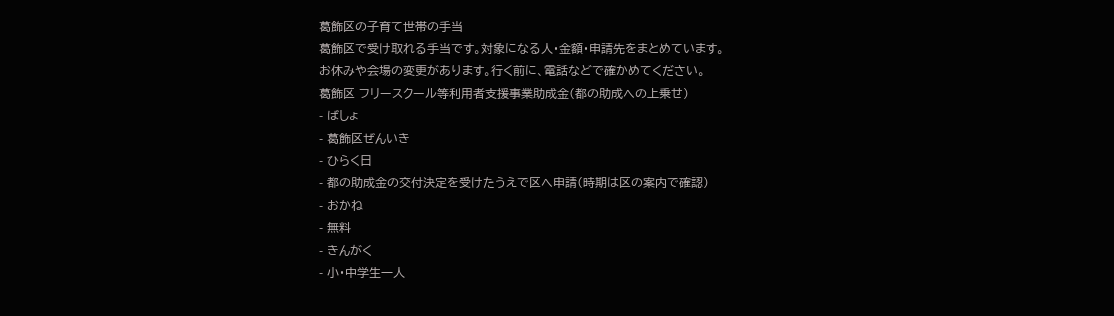葛飾区の子育て世帯の手当
葛飾区で受け取れる手当です。対象になる人・金額・申請先をまとめています。
お休みや会場の変更があります。行く前に、電話などで確かめてください。
葛飾区 フリースクール等利用者支援事業助成金(都の助成への上乗せ)
- ばしょ
- 葛飾区ぜんいき
- ひらく日
- 都の助成金の交付決定を受けたうえで区へ申請(時期は区の案内で確認)
- おかね
- 無料
- きんがく
- 小・中学生一人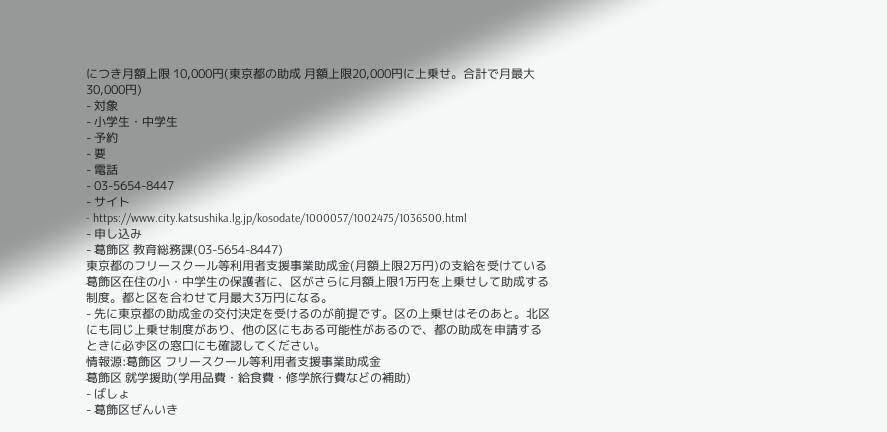につき月額上限 10,000円(東京都の助成 月額上限20,000円に上乗せ。合計で月最大30,000円)
- 対象
- 小学生・中学生
- 予約
- 要
- 電話
- 03-5654-8447
- サイト
- https://www.city.katsushika.lg.jp/kosodate/1000057/1002475/1036500.html
- 申し込み
- 葛飾区 教育総務課(03-5654-8447)
東京都のフリースクール等利用者支援事業助成金(月額上限2万円)の支給を受けている葛飾区在住の小・中学生の保護者に、区がさらに月額上限1万円を上乗せして助成する制度。都と区を合わせて月最大3万円になる。
- 先に東京都の助成金の交付決定を受けるのが前提です。区の上乗せはそのあと。北区にも同じ上乗せ制度があり、他の区にもある可能性があるので、都の助成を申請するときに必ず区の窓口にも確認してください。
情報源:葛飾区 フリースクール等利用者支援事業助成金
葛飾区 就学援助(学用品費・給食費・修学旅行費などの補助)
- ばしょ
- 葛飾区ぜんいき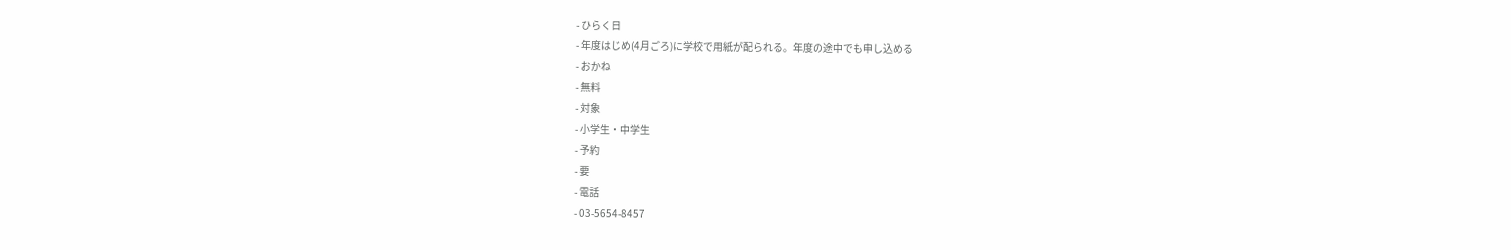- ひらく日
- 年度はじめ(4月ごろ)に学校で用紙が配られる。年度の途中でも申し込める
- おかね
- 無料
- 対象
- 小学生・中学生
- 予約
- 要
- 電話
- 03-5654-8457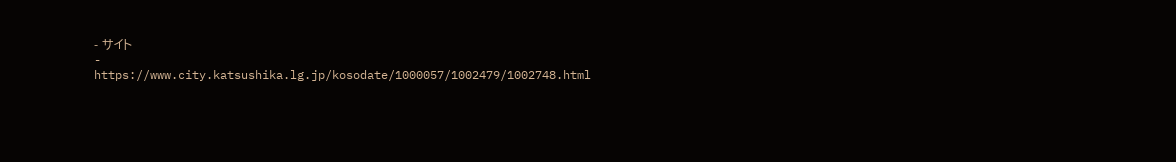- サイト
- https://www.city.katsushika.lg.jp/kosodate/1000057/1002479/1002748.html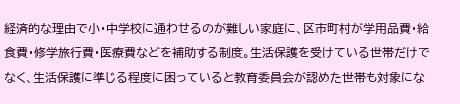経済的な理由で小・中学校に通わせるのが難しい家庭に、区市町村が学用品費・給食費・修学旅行費・医療費などを補助する制度。生活保護を受けている世帯だけでなく、生活保護に準じる程度に困っていると教育委員会が認めた世帯も対象にな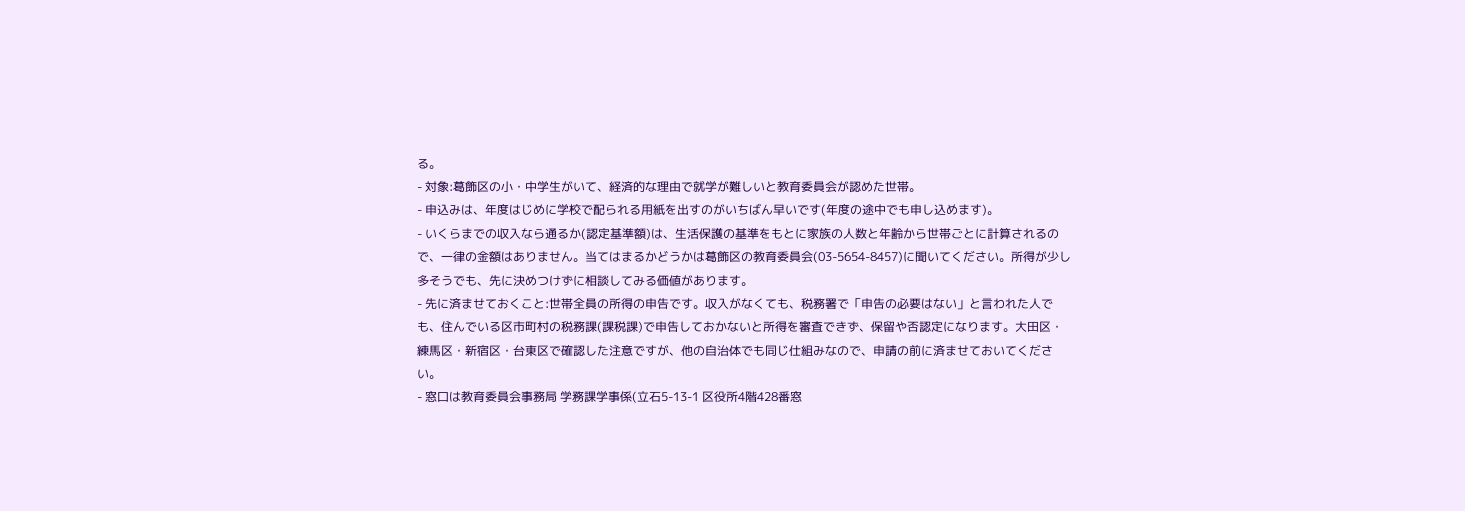る。
- 対象:葛飾区の小・中学生がいて、経済的な理由で就学が難しいと教育委員会が認めた世帯。
- 申込みは、年度はじめに学校で配られる用紙を出すのがいちばん早いです(年度の途中でも申し込めます)。
- いくらまでの収入なら通るか(認定基準額)は、生活保護の基準をもとに家族の人数と年齢から世帯ごとに計算されるので、一律の金額はありません。当てはまるかどうかは葛飾区の教育委員会(03-5654-8457)に聞いてください。所得が少し多そうでも、先に決めつけずに相談してみる価値があります。
- 先に済ませておくこと:世帯全員の所得の申告です。収入がなくても、税務署で「申告の必要はない」と言われた人でも、住んでいる区市町村の税務課(課税課)で申告しておかないと所得を審査できず、保留や否認定になります。大田区・練馬区・新宿区・台東区で確認した注意ですが、他の自治体でも同じ仕組みなので、申請の前に済ませておいてください。
- 窓口は教育委員会事務局 学務課学事係(立石5-13-1 区役所4階428番窓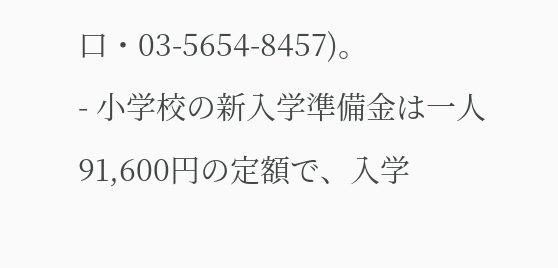口・03-5654-8457)。
- 小学校の新入学準備金は一人91,600円の定額で、入学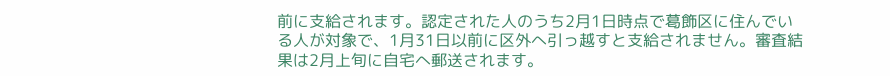前に支給されます。認定された人のうち2月1日時点で葛飾区に住んでいる人が対象で、1月31日以前に区外へ引っ越すと支給されません。審査結果は2月上旬に自宅へ郵送されます。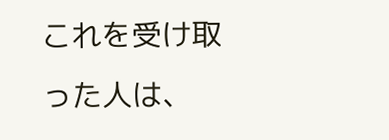これを受け取った人は、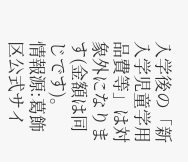入学後の「新入学児童学用品費等」は対象外になります(金額は同じです)。
情報源:葛飾区公式サイ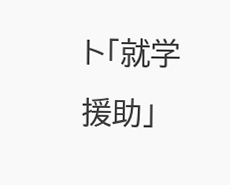ト「就学援助」